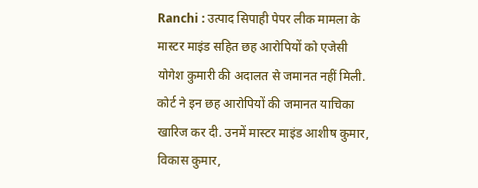Ranchi : उत्पाद सिपाही पेपर लीक मामला के मास्टर माइंड सहित छह आरोपियों को एजेसी योगेश कुमारी की अदालत से जमानत नहीं मिली. कोर्ट ने इन छह आरोपियों की जमानत याचिका खारिज कर दी. उनमें मास्टर माइंड आशीष कुमार, विकास कुमार,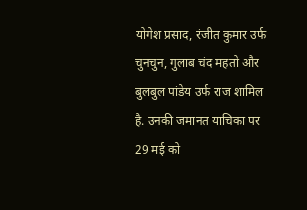योगेश प्रसाद, रंजीत कुमार उर्फ चुनचुन, गुलाब चंद महतो और बुलबुल पांडेय उर्फ राज शामिल है. उनकी जमानत याचिका पर 29 मई को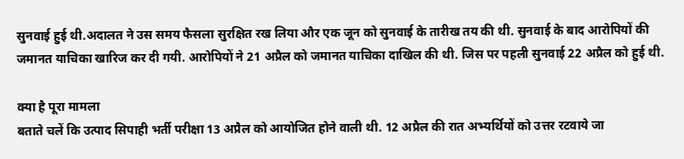सुनवाई हुई थी.अदालत ने उस समय फैसला सुरक्षित रख लिया और एक जून को सुनवाई के तारीख तय की थी. सुनवाई के बाद आरोपियों की जमानत याचिका खारिज कर दी गयी. आरोपियों ने 21 अप्रैल को जमानत याचिका दाखिल की थी. जिस पर पहली सुनवाई 22 अप्रैल को हुई थी.

क्या है पूरा मामला
बताते चलें कि उत्पाद सिपाही भर्ती परीक्षा 13 अप्रैल को आयोजित होने वाली थी. 12 अप्रैल की रात अभ्यर्थियों को उत्तर रटवाये जा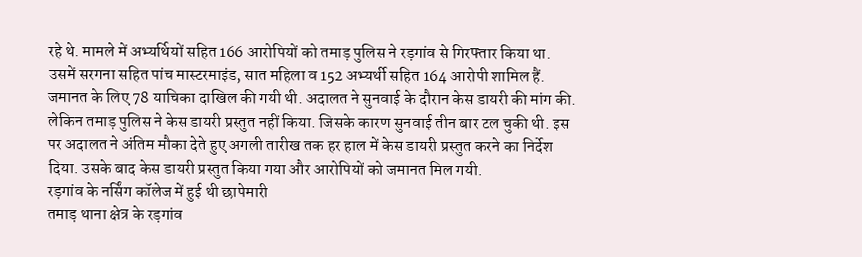रहे थे. मामले में अभ्यर्थियों सहित 166 आरोपियों को तमाड़ पुलिस ने रड़गांव से गिरफ्तार किया था. उसमें सरगना सहित पांच मास्टरमाइंड, सात महिला व 152 अभ्यर्थी सहित 164 आरोपी शामिल हैं. जमानत के लिए 78 याचिका दाखिल की गयी थी. अदालत ने सुनवाई के दौरान केस डायरी की मांग की. लेकिन तमाड़ पुलिस ने केस डायरी प्रस्तुत नहीं किया. जिसके कारण सुनवाई तीन बार टल चुकी थी. इस पर अदालत ने अंतिम मौका देते हुए अगली तारीख तक हर हाल में केस डायरी प्रस्तुत करने का निर्देश दिया. उसके बाद केस डायरी प्रस्तुत किया गया और आरोपियों को जमानत मिल गयी.
रड़गांव के नर्सिंग कॉलेज में हुई थी छापेमारी
तमाड़ थाना क्षेत्र के रड़गांव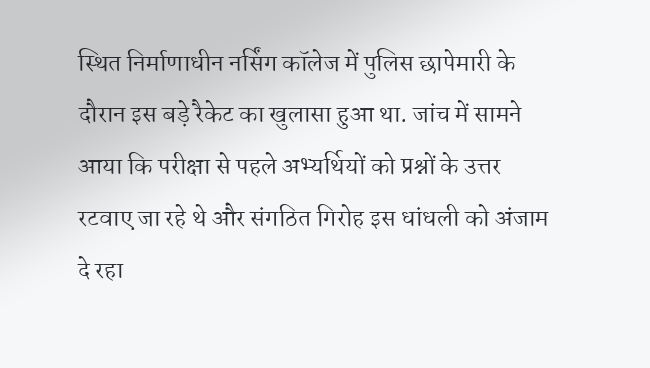स्थित निर्माणाधीन नर्सिंग कॉलेज में पुलिस छापेमारी के दौरान इस बड़े रैकेट का खुलासा हुआ था. जांच में सामने आया कि परीक्षा से पहले अभ्यर्थियों को प्रश्नों के उत्तर रटवाए जा रहे थे और संगठित गिरोह इस धांधली को अंजाम दे रहा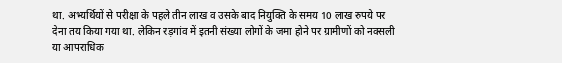था. अभ्यर्थियों से परीक्षा के पहले तीन लाख व उसके बाद नियुक्ति के समय 10 लाख रुपये पर देना तय किया गया था. लेकिन रड़गांव में इतनी संख्या लोगों के जमा होने पर ग्रामीणों को नक्सली या आपराधिक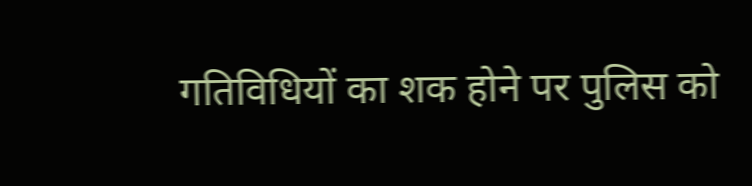गतिविधियों का शक होने पर पुलिस को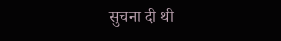सुचना दी थी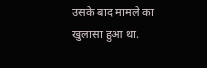उसके बाद मामले का खुलासा हुआ था.